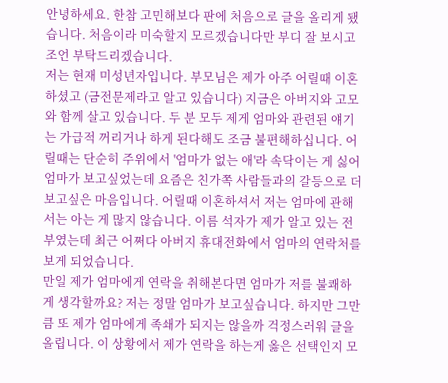안녕하세요. 한참 고민해보다 판에 처음으로 글을 올리게 됐습니다. 처음이라 미숙할지 모르겠습니다만 부디 잘 보시고 조언 부탁드리겠습니다.
저는 현재 미성년자입니다. 부모님은 제가 아주 어릴때 이혼하셨고 (금전문제라고 알고 있습니다) 지금은 아버지와 고모와 함께 살고 있습니다. 두 분 모두 제게 엄마와 관련된 얘기는 가급적 꺼리거나 하게 된다해도 조금 불편해하십니다. 어릴때는 단순히 주위에서 '엄마가 없는 애'라 속닥이는 게 싫어 엄마가 보고싶었는데 요즘은 친가쪽 사람들과의 갈등으로 더 보고싶은 마음입니다. 어릴때 이혼하셔서 저는 엄마에 관해서는 아는 게 많지 않습니다. 이름 석자가 제가 알고 있는 전부였는데 최근 어쩌다 아버지 휴대전화에서 엄마의 연락처를 보게 되었습니다.
만일 제가 엄마에게 연락을 취해본다면 엄마가 저를 불쾌하게 생각할까요? 저는 정말 엄마가 보고싶습니다. 하지만 그만큼 또 제가 엄마에게 족쇄가 되지는 않을까 걱정스러워 글을 올립니다. 이 상황에서 제가 연락을 하는게 옳은 선택인지 모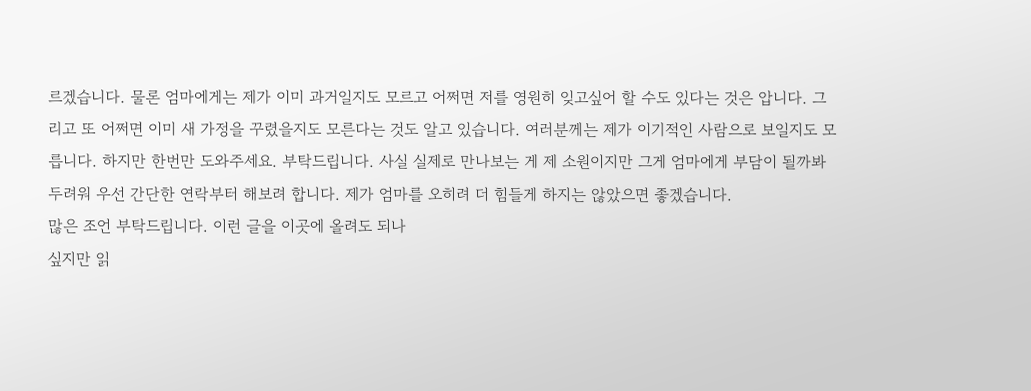르겠습니다. 물론 엄마에게는 제가 이미 과거일지도 모르고 어쩌면 저를 영원히 잊고싶어 할 수도 있다는 것은 압니다. 그리고 또 어쩌면 이미 새 가정을 꾸렸을지도 모른다는 것도 알고 있습니다. 여러분께는 제가 이기적인 사람으로 보일지도 모릅니다. 하지만 한번만 도와주세요. 부탁드립니다. 사실 실제로 만나보는 게 제 소원이지만 그게 엄마에게 부담이 될까봐 두려워 우선 간단한 연락부터 해보려 합니다. 제가 엄마를 오히려 더 힘들게 하지는 않았으면 좋겠습니다.
많은 조언 부탁드립니다. 이런 글을 이곳에 올려도 되나
싶지만 읽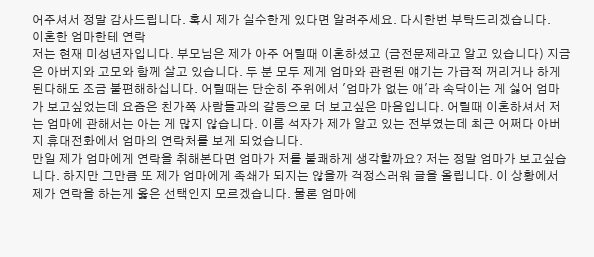어주셔서 정말 감사드립니다. 혹시 제가 실수한게 있다면 알려주세요. 다시한번 부탁드리겠습니다.
이혼한 엄마한테 연락
저는 현재 미성년자입니다. 부모님은 제가 아주 어릴때 이혼하셨고 (금전문제라고 알고 있습니다) 지금은 아버지와 고모와 함께 살고 있습니다. 두 분 모두 제게 엄마와 관련된 얘기는 가급적 꺼리거나 하게 된다해도 조금 불편해하십니다. 어릴때는 단순히 주위에서 '엄마가 없는 애'라 속닥이는 게 싫어 엄마가 보고싶었는데 요즘은 친가쪽 사람들과의 갈등으로 더 보고싶은 마음입니다. 어릴때 이혼하셔서 저는 엄마에 관해서는 아는 게 많지 않습니다. 이름 석자가 제가 알고 있는 전부였는데 최근 어쩌다 아버지 휴대전화에서 엄마의 연락처를 보게 되었습니다.
만일 제가 엄마에게 연락을 취해본다면 엄마가 저를 불쾌하게 생각할까요? 저는 정말 엄마가 보고싶습니다. 하지만 그만큼 또 제가 엄마에게 족쇄가 되지는 않을까 걱정스러워 글을 올립니다. 이 상황에서 제가 연락을 하는게 옳은 선택인지 모르겠습니다. 물론 엄마에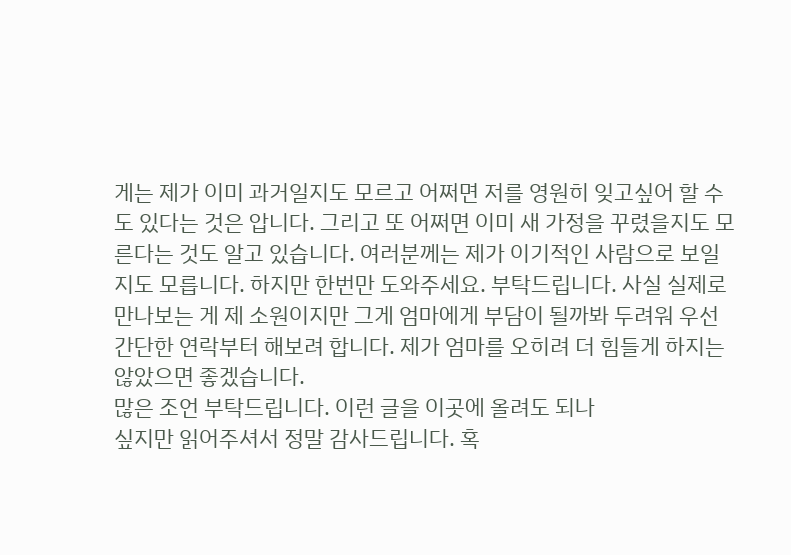게는 제가 이미 과거일지도 모르고 어쩌면 저를 영원히 잊고싶어 할 수도 있다는 것은 압니다. 그리고 또 어쩌면 이미 새 가정을 꾸렸을지도 모른다는 것도 알고 있습니다. 여러분께는 제가 이기적인 사람으로 보일지도 모릅니다. 하지만 한번만 도와주세요. 부탁드립니다. 사실 실제로 만나보는 게 제 소원이지만 그게 엄마에게 부담이 될까봐 두려워 우선 간단한 연락부터 해보려 합니다. 제가 엄마를 오히려 더 힘들게 하지는 않았으면 좋겠습니다.
많은 조언 부탁드립니다. 이런 글을 이곳에 올려도 되나
싶지만 읽어주셔서 정말 감사드립니다. 혹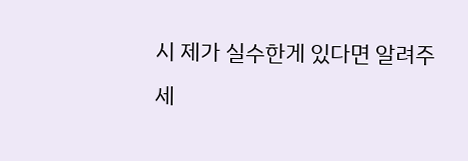시 제가 실수한게 있다면 알려주세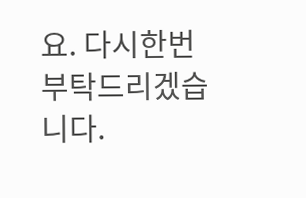요. 다시한번 부탁드리겠습니다.